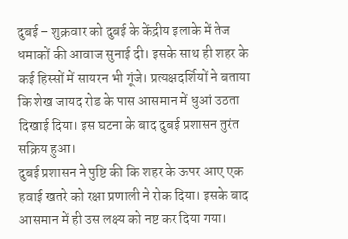दुबई – शुक्रवार को दुबई के केंद्रीय इलाके में तेज धमाकों की आवाज सुनाई दी। इसके साथ ही शहर के कई हिस्सों में सायरन भी गूंजे। प्रत्यक्षदर्शियों ने बताया कि शेख जायद रोड के पास आसमान में धुआं उठता दिखाई दिया। इस घटना के बाद दुबई प्रशासन तुरंत सक्रिय हुआ।
दुबई प्रशासन ने पुष्टि की कि शहर के ऊपर आए एक हवाई खतरे को रक्षा प्रणाली ने रोक दिया। इसके बाद आसमान में ही उस लक्ष्य को नष्ट कर दिया गया।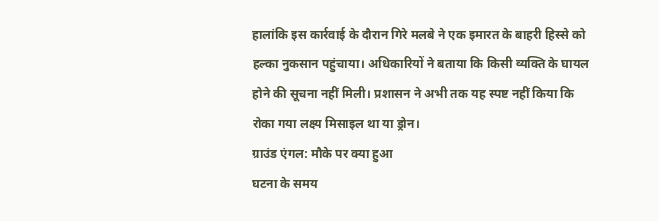हालांकि इस कार्रवाई के दौरान गिरे मलबे ने एक इमारत के बाहरी हिस्से को हल्का नुकसान पहुंचाया। अधिकारियों ने बताया कि किसी व्यक्ति के घायल होने की सूचना नहीं मिली। प्रशासन ने अभी तक यह स्पष्ट नहीं किया कि रोका गया लक्ष्य मिसाइल था या ड्रोन।
ग्राउंड एंगल: मौके पर क्या हुआ
घटना के समय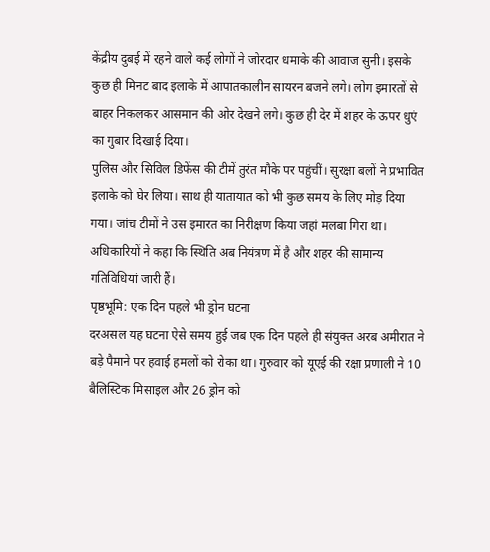केंद्रीय दुबई में रहने वाले कई लोगों ने जोरदार धमाके की आवाज सुनी। इसके कुछ ही मिनट बाद इलाके में आपातकालीन सायरन बजने लगे। लोग इमारतों से बाहर निकलकर आसमान की ओर देखने लगे। कुछ ही देर में शहर के ऊपर धुएं का गुबार दिखाई दिया।
पुलिस और सिविल डिफेंस की टीमें तुरंत मौके पर पहुंचीं। सुरक्षा बलों ने प्रभावित इलाके को घेर लिया। साथ ही यातायात को भी कुछ समय के लिए मोड़ दिया गया। जांच टीमों ने उस इमारत का निरीक्षण किया जहां मलबा गिरा था। अधिकारियों ने कहा कि स्थिति अब नियंत्रण में है और शहर की सामान्य गतिविधियां जारी हैं।
पृष्ठभूमि: एक दिन पहले भी ड्रोन घटना
दरअसल यह घटना ऐसे समय हुई जब एक दिन पहले ही संयुक्त अरब अमीरात ने बड़े पैमाने पर हवाई हमलों को रोका था। गुरुवार को यूएई की रक्षा प्रणाली ने 10 बैलिस्टिक मिसाइल और 26 ड्रोन को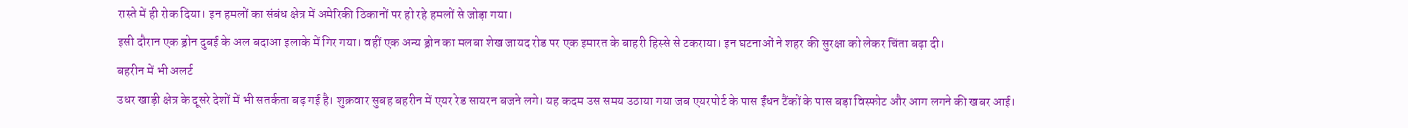रास्ते में ही रोक दिया। इन हमलों का संबंध क्षेत्र में अमेरिकी ठिकानों पर हो रहे हमलों से जोड़ा गया।
इसी दौरान एक ड्रोन दुबई के अल बदाआ इलाके में गिर गया। वहीं एक अन्य ड्रोन का मलबा शेख जायद रोड पर एक इमारत के बाहरी हिस्से से टकराया। इन घटनाओं ने शहर की सुरक्षा को लेकर चिंता बढ़ा दी।
बहरीन में भी अलर्ट
उधर खाड़ी क्षेत्र के दूसरे देशों में भी सतर्कता बढ़ गई है। शुक्रवार सुबह बहरीन में एयर रेड सायरन बजने लगे। यह कदम उस समय उठाया गया जब एयरपोर्ट के पास ईंधन टैंकों के पास बड़ा विस्फोट और आग लगने की खबर आई।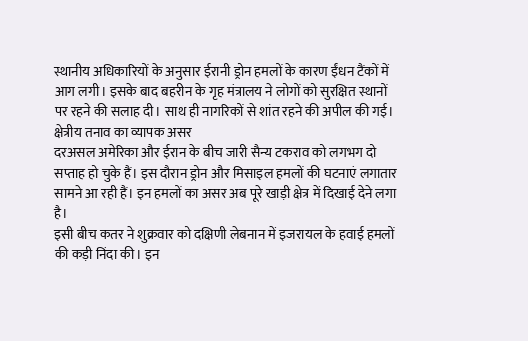स्थानीय अधिकारियों के अनुसार ईरानी ड्रोन हमलों के कारण ईंधन टैंकों में आग लगी। इसके बाद बहरीन के गृह मंत्रालय ने लोगों को सुरक्षित स्थानों पर रहने की सलाह दी। साथ ही नागरिकों से शांत रहने की अपील की गई।
क्षेत्रीय तनाव का व्यापक असर
दरअसल अमेरिका और ईरान के बीच जारी सैन्य टकराव को लगभग दो सप्ताह हो चुके हैं। इस दौरान ड्रोन और मिसाइल हमलों की घटनाएं लगातार सामने आ रही हैं। इन हमलों का असर अब पूरे खाड़ी क्षेत्र में दिखाई देने लगा है।
इसी बीच कतर ने शुक्रवार को दक्षिणी लेबनान में इजरायल के हवाई हमलों की कड़ी निंदा की। इन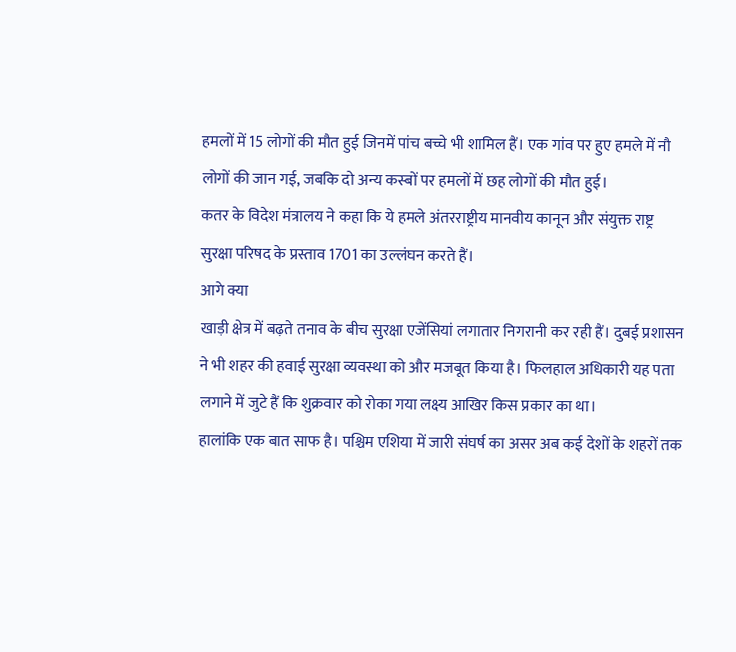हमलों में 15 लोगों की मौत हुई जिनमें पांच बच्चे भी शामिल हैं। एक गांव पर हुए हमले में नौ लोगों की जान गई, जबकि दो अन्य कस्बों पर हमलों में छह लोगों की मौत हुई।
कतर के विदेश मंत्रालय ने कहा कि ये हमले अंतरराष्ट्रीय मानवीय कानून और संयुक्त राष्ट्र सुरक्षा परिषद के प्रस्ताव 1701 का उल्लंघन करते हैं।
आगे क्या
खाड़ी क्षेत्र में बढ़ते तनाव के बीच सुरक्षा एजेंसियां लगातार निगरानी कर रही हैं। दुबई प्रशासन ने भी शहर की हवाई सुरक्षा व्यवस्था को और मजबूत किया है। फिलहाल अधिकारी यह पता लगाने में जुटे हैं कि शुक्रवार को रोका गया लक्ष्य आखिर किस प्रकार का था।
हालांकि एक बात साफ है। पश्चिम एशिया में जारी संघर्ष का असर अब कई देशों के शहरों तक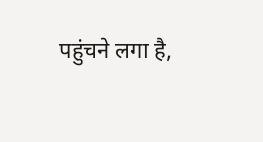पहुंचने लगा है,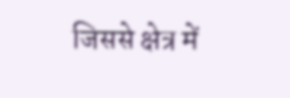जिससे क्षेत्र में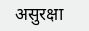असुरक्षा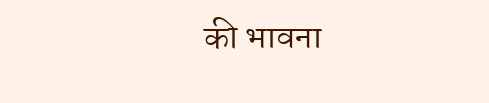की भावना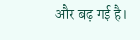और बढ़ गई है।